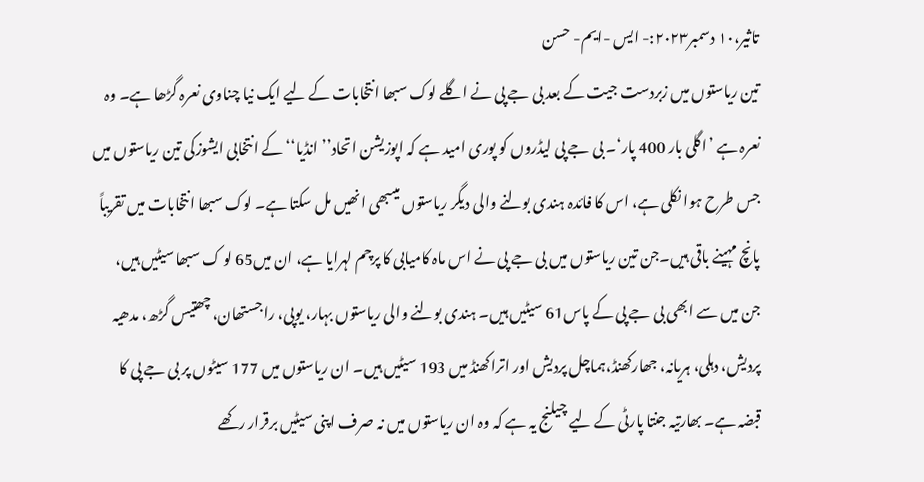تاثیر،۱۰ دسمبر۲۰۲۳:- ایس -ایم- حسن
تین ریاستوں میں زبردست جیت کے بعد بی جے پی نے اگلے لوک سبھا انتخابات کے لیے ایک نیا چناوی نعرہ گڑھا ہے۔ وہ نعرہ ہے ’اگلی بار 400 پار‘۔ بی جے پی لیڈروں کو پوری امید ہے کہ اپوزیشن اتحاد’’انڈیا‘‘ کے انتخابی ایشوزکی تین ریاستوں میں جس طرح ہوا نکلی ہے، اس کا فائدہ ہندی بولنے والی دیگر ریاستوں میںبھی انھیں مل سکتا ہے۔ لوک سبھا انتخابات میں تقریباً پانچ مہینے باقی ہیں۔جن تین ریاستوں میں بی جے پی نے اس ماہ کامیابی کا پرچم لہرایا ہے، ان میں65 لو ک سبھا سیٹیں ہیں، جن میں سے ابھی بی جے پی کے پاس61 سیٹیں ہیں۔ ہندی بولنے والی ریاستوں بہار، یوپی، راجستھان، چھتیس گڑھ، مدھیہ پردیش، دہلی، ہریانہ، جھارکھنڈ،ہماچل پردیش اور اتراکھنڈ میں 193 سیٹیں ہیں۔ ان ریاستوں میں 177 سیٹوں پر بی جے پی کا قبضہ ہے۔ بھارتیہ جنتا پارٹی کے لیے چیلنج یہ ہے کہ وہ ان ریاستوں میں نہ صرف اپنی سیٹیں برقرار رکھے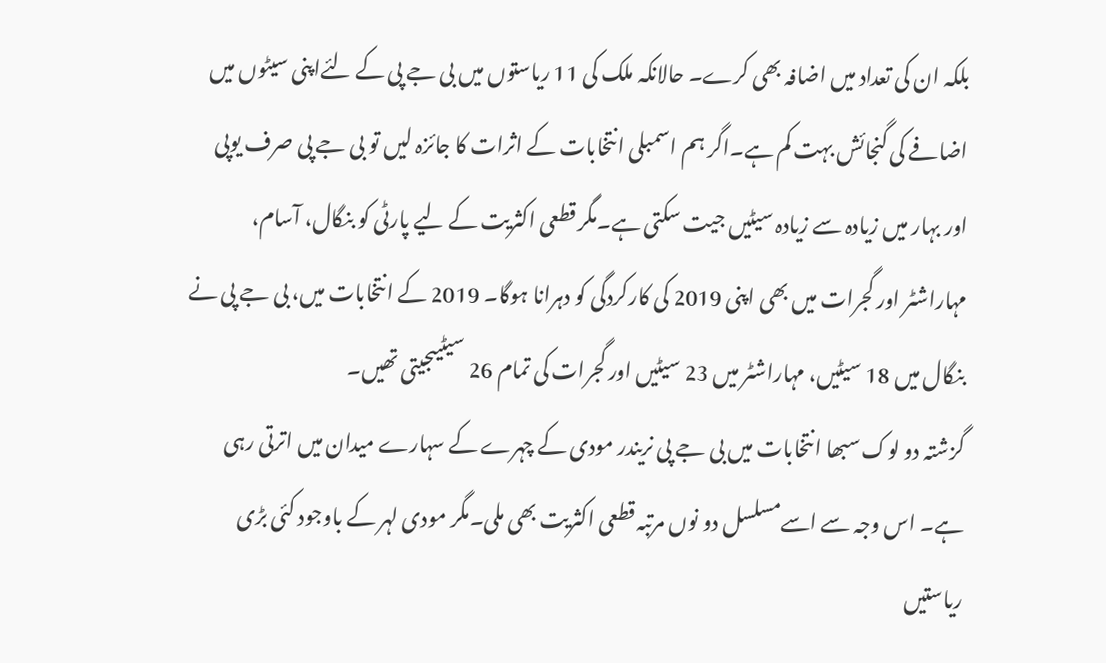بلکہ ان کی تعداد میں اضافہ بھی کرے۔ حالانکہ ملک کی 11 ریاستوں میں بی جے پی کے لئےاپنی سیٹوں میں اضافے کی گنجائش بہت کم ہے۔اگر ہم اسمبلی انتخابات کے اثرات کا جائزہ لیں تو بی جے پی صرف یوپی اور بہار میں زیادہ سے زیادہ سیٹیں جیت سکتی ہے۔مگر قطعی اکثریت کے لیے پارٹی کو بنگال، آسام، مہاراشٹر اور گجرات میں بھی اپنی 2019 کی کارکردگی کو دہرانا ہوگا۔ 2019 کے انتخابات میں، بی جے پی نے بنگال میں 18 سیٹیں، مہاراشٹر میں 23 سیٹیں اور گجرات کی تمام 26 سیٹیںجیتی تھیں۔
گزشتہ دو لوک سبھا انتخابات میں بی جے پی نریندر مودی کے چہرے کے سہارے میدان میں اترتی رہی ہے۔ اس وجہ سے اسےمسلسل دو نوں مرتبہ قطعی اکثریت بھی ملی۔مگر مودی لہر کے باوجود کئی بڑی ریاستیں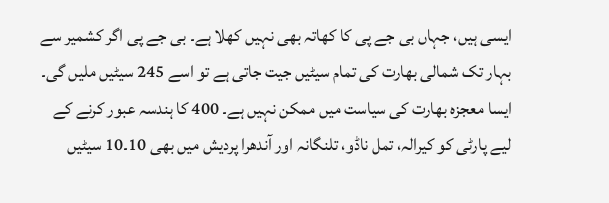ایسی ہیں، جہاں بی جے پی کا کھاتہ بھی نہیں کھلا ہے۔ بی جے پی اگر کشمیر سے بہار تک شمالی بھارت کی تمام سیٹیں جیت جاتی ہے تو اسے 245 سیٹیں ملیں گی۔ ایسا معجزہ بھارت کی سیاست میں ممکن نہیں ہے۔ 400 کا ہندسہ عبور کرنے کے لیے پارٹی کو کیرالہ، تمل ناڈو، تلنگانہ اور آندھرا پردیش میں بھی 10۔10 سیٹیں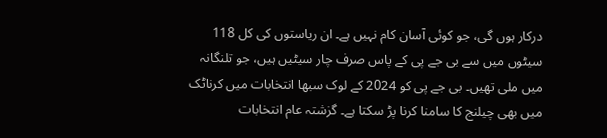درکار ہوں گی، جو کوئی آسان کام نہیں ہے۔ ان ریاستوں کی کل 118 سیٹوں میں سے بی جے پی کے پاس صرف چار سیٹیں ہیں، جو تلنگانہ میں ملی تھیں۔ بی جے پی کو 2024 کے لوک سبھا انتخابات میں کرناٹک میں بھی چیلنج کا سامنا کرنا پڑ سکتا ہے۔ گزشتہ عام انتخابات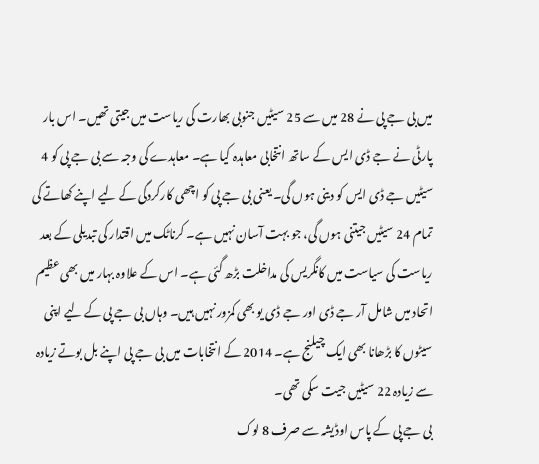میں بی جے پی نے 28 میں سے 25 سیٹیں جنوبی بھارت کی ریاست میں جیتی تھیں۔ اس بار پارٹی نے جے ڈی ایس کے ساتھ انتخابی معاہدہ کیا ہے۔ معاہدے کی وجہ سے بی جے پی کو 4 سیٹیں جے ڈی ایس کو دینی ہوں گی۔ یعنی بی جے پی کو اچھی کارکردگی کے لیے اپنے کھاتے کی تمام 24 سیٹیں جیتنی ہوں گی، جو بہت آسان نہیں ہے۔ کرناٹک میں اقتدار کی تبدیلی کے بعد ریاست کی سیاست میں کانگریس کی مداخلت بڑھ گئی ہے۔ اس کے علاوہ بہار میں بھی عظیم اتحاد میں شامل آر جے ڈی اور جے ڈی یو بھی کمزور نہیں ہیں۔ وہاں بی جے پی کے لیے اپنی سیٹوں کا بڑھانا بھی ایک چیلنج ہے۔ 2014 کے انتخابات میں بی جے پی اپنے بل بوتے زیادہ سے زیادہ 22 سیٹیں جیت سکی تھی۔
بی جے پی کے پاس اوڈیشہ سے صرف 8 لوک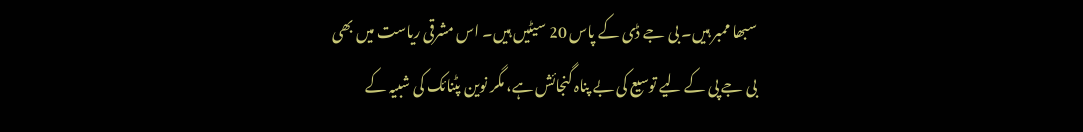سبھا ممبر ہیں۔ بی جے ڈی کے پاس 20 سیٹیں ہیں۔ اس مشرقی ریاست میں بھی بی جے پی کے لیے توسیع کی بے پناہ گنجائش ہے، مگر نوین پٹنائک کی شبیہ کے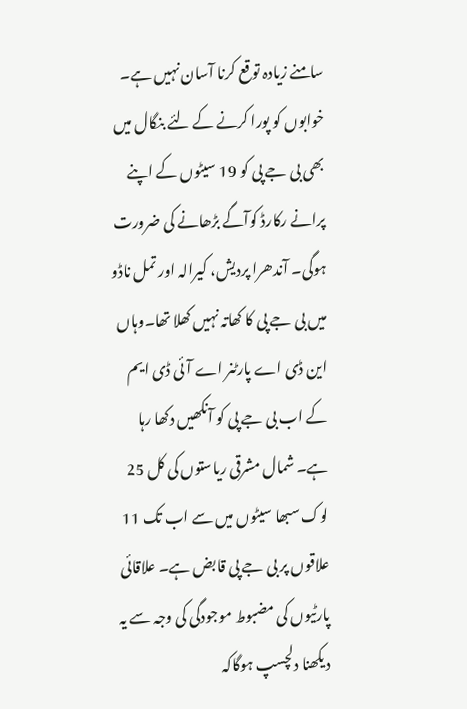سامنے زیادہ توقع کرنا آسان نہیں ہے۔ خوابوں کو پورا کرنے کے لئے بنگال میں بھی بی جے پی کو 19 سیٹوں کے اپنے پرانے رکارڈ کوآگے بڑھانے کی ضرورت ہوگی۔ آندھرا پردیش، کیرالہ اور تمل ناڈو میں بی جے پی کا کھاتہ نہیں کھلا تھا۔وہاں این ڈی اے پارٹنر اے آئی ڈی ایم کے اب بی جے پی کو آنکھیں دکھا رہا ہے۔ شمال مشرقی ریاستوں کی کل 25 لوک سبھا سیٹوں میں سے اب تک 11 علاقوں پر بی جے پی قابض ہے۔ علاقائی پارٹیوں کی مضبوط موجودگی کی وجہ سے یہ دیکھنا دلچسپ ہوگاکہ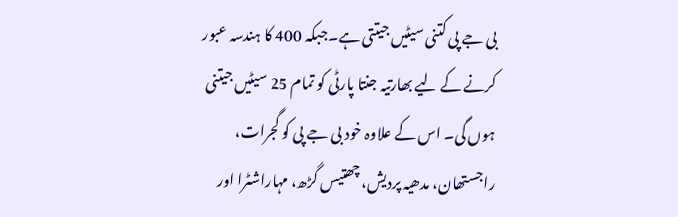بی جے پی کتنی سیٹیں جیتتی ہے۔جبکہ 400 کا ہندسہ عبور کرنے کے لیے بھارتیہ جنتا پارٹی کو تمام 25 سیٹیں جیتنی ہوں گی۔ اس کے علاوہ خود بی جے پی کو گجرات، راجستھان، مدھیہ پردیش، چھتیس گڑھ، مہاراشٹرا اور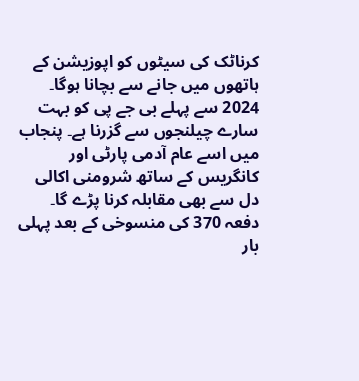کرناٹک کی سیٹوں کو اپوزیشن کے ہاتھوں میں جانے سے بچانا ہوگا۔
2024 سے پہلے بی جے پی کو بہت سارے چیلنجوں سے گزرنا ہے۔ پنجاب میں اسے عام آدمی پارٹی اور کانگریس کے ساتھ شرومنی اکالی دل سے بھی مقابلہ کرنا پڑے گا۔ دفعہ 370 کی منسوخی کے بعد پہلی بار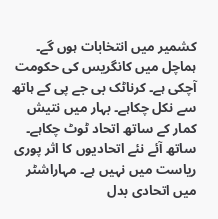کشمیر میں انتخابات ہوں گے۔ ہماچل میں کانگریس کی حکومت آچکی ہے۔ کرناٹک بی جے پی کے ہاتھ سے نکل چکاہے۔ بہار میں نتیش کمار کے ساتھ اتحاد ٹوٹ چکاہے۔ ساتھ آئے نئے اتحادیوں کا اثر پوری ریاست میں نہیں ہے۔ مہاراشٹر میں اتحادی بدل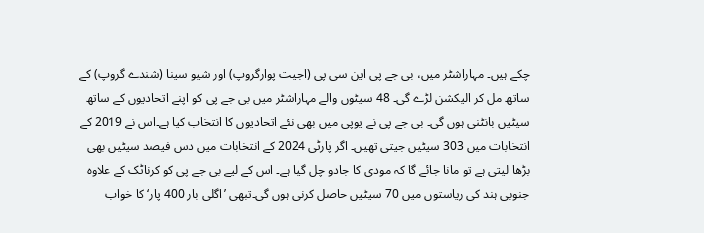چکے ہیں۔ مہاراشٹر میں، بی جے پی این سی پی (اجیت پوارگروپ) اور شیو سینا (شندے گروپ) کے ساتھ مل کر الیکشن لڑے گی۔ 48 سیٹوں والے مہاراشٹر میں بی جے پی کو اپنے اتحادیوں کے ساتھ سیٹیں بانٹنی ہوں گی۔ بی جے پی نے یوپی میں بھی نئے اتحادیوں کا انتخاب کیا ہے۔اس نے 2019 کے انتخابات میں 303 سیٹیں جیتی تھیں۔ اگر پارٹی 2024 کے انتخابات میں دس فیصد سیٹیں بھی بڑھا لیتی ہے تو مانا جائے گا کہ مودی کا جادو چل گیا ہے۔ اس کے لیے بی جے پی کو کرناٹک کے علاوہ جنوبی ہند کی ریاستوں میں 70 سیٹیں حاصل کرنی ہوں گی۔تبھی ’اگلی بار 400 پار‘ کا خواب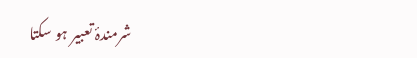شرمندۂ تعبیر ہو سکتا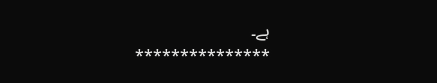ہے۔
***************